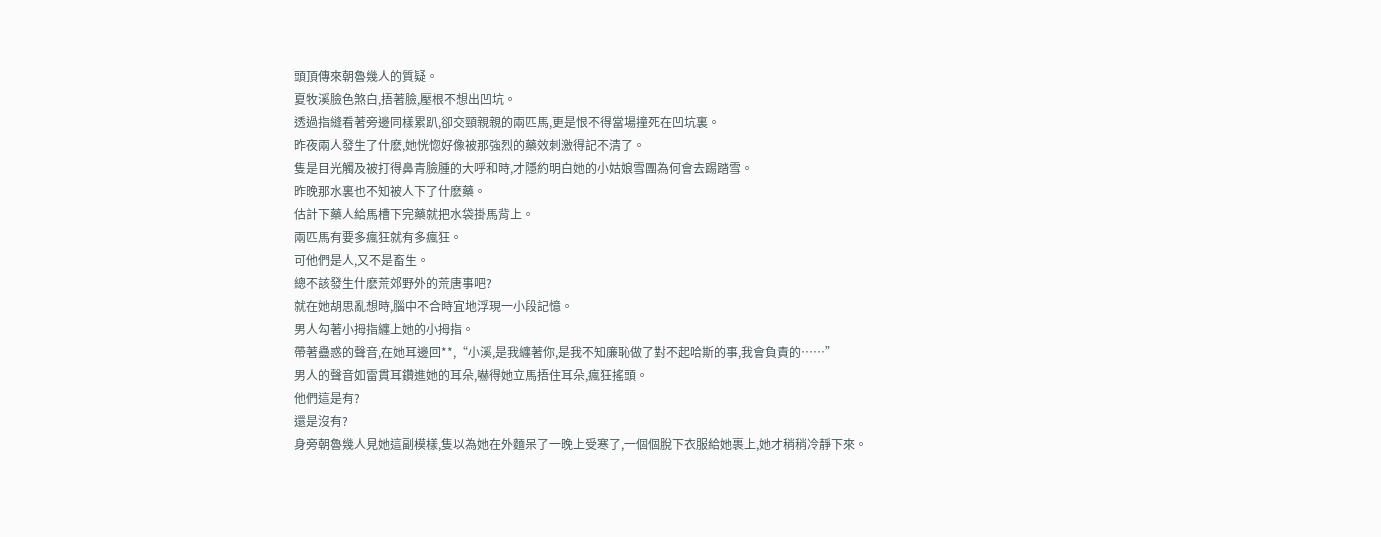頭頂傳來朝魯幾人的質疑。
夏牧溪臉色煞白,捂著臉,壓根不想出凹坑。
透過指縫看著旁邊同樣累趴,卻交頸親親的兩匹馬,更是恨不得當場撞死在凹坑裏。
昨夜兩人發生了什麽,她恍惚好像被那強烈的藥效刺激得記不清了。
隻是目光觸及被打得鼻青臉腫的大呼和時,才隱約明白她的小姑娘雪團為何會去踢踏雪。
昨晚那水裏也不知被人下了什麽藥。
估計下藥人給馬槽下完藥就把水袋掛馬背上。
兩匹馬有要多瘋狂就有多瘋狂。
可他們是人,又不是畜生。
總不該發生什麽荒郊野外的荒唐事吧?
就在她胡思亂想時,腦中不合時宜地浮現一小段記憶。
男人勾著小拇指纏上她的小拇指。
帶著蠱惑的聲音,在她耳邊回**,“小溪,是我纏著你,是我不知廉恥做了對不起哈斯的事,我會負責的……”
男人的聲音如雷貫耳鑽進她的耳朵,嚇得她立馬捂住耳朵,瘋狂搖頭。
他們這是有?
還是沒有?
身旁朝魯幾人見她這副模樣,隻以為她在外麵呆了一晚上受寒了,一個個脫下衣服給她裹上,她才稍稍冷靜下來。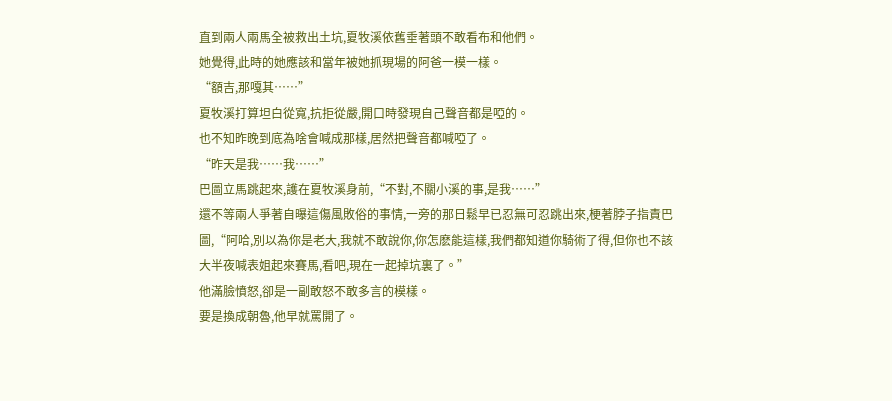直到兩人兩馬全被救出土坑,夏牧溪依舊垂著頭不敢看布和他們。
她覺得,此時的她應該和當年被她抓現場的阿爸一模一樣。
“額吉,那嘎其……”
夏牧溪打算坦白從寬,抗拒從嚴,開口時發現自己聲音都是啞的。
也不知昨晚到底為啥會喊成那樣,居然把聲音都喊啞了。
“昨天是我……我……”
巴圖立馬跳起來,護在夏牧溪身前,“不對,不關小溪的事,是我……”
還不等兩人爭著自曝這傷風敗俗的事情,一旁的那日鬆早已忍無可忍跳出來,梗著脖子指責巴圖,“阿哈,別以為你是老大,我就不敢說你,你怎麽能這樣,我們都知道你騎術了得,但你也不該大半夜喊表姐起來賽馬,看吧,現在一起掉坑裏了。”
他滿臉憤怒,卻是一副敢怒不敢多言的模樣。
要是換成朝魯,他早就罵開了。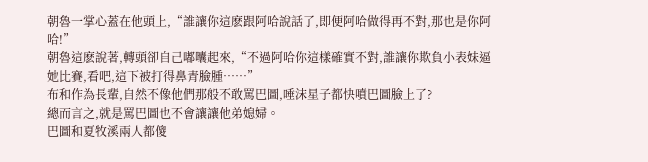朝魯一掌心蓋在他頭上,“誰讓你這麽跟阿哈說話了,即便阿哈做得再不對,那也是你阿哈!”
朝魯這麽說著,轉頭卻自己嘟囔起來,“不過阿哈你這樣確實不對,誰讓你欺負小表妹逼她比賽,看吧,這下被打得鼻青臉腫……”
布和作為長輩,自然不像他們那般不敢罵巴圖,唾沫星子都快噴巴圖臉上了?
總而言之,就是罵巴圖也不會讓讓他弟媳婦。
巴圖和夏牧溪兩人都傻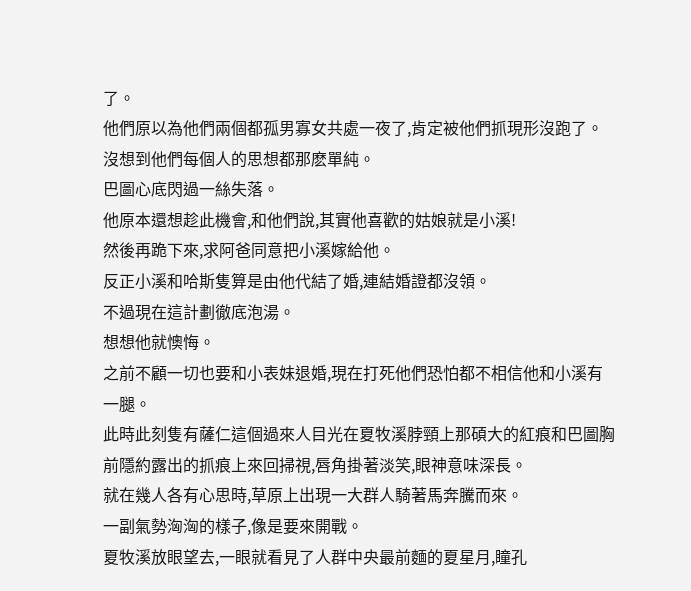了。
他們原以為他們兩個都孤男寡女共處一夜了,肯定被他們抓現形沒跑了。
沒想到他們每個人的思想都那麽單純。
巴圖心底閃過一絲失落。
他原本還想趁此機會,和他們說,其實他喜歡的姑娘就是小溪!
然後再跪下來,求阿爸同意把小溪嫁給他。
反正小溪和哈斯隻算是由他代結了婚,連結婚證都沒領。
不過現在這計劃徹底泡湯。
想想他就懊悔。
之前不顧一切也要和小表妹退婚,現在打死他們恐怕都不相信他和小溪有一腿。
此時此刻隻有薩仁這個過來人目光在夏牧溪脖頸上那碩大的紅痕和巴圖胸前隱約露出的抓痕上來回掃視,唇角掛著淡笑,眼神意味深長。
就在幾人各有心思時,草原上出現一大群人騎著馬奔騰而來。
一副氣勢洶洶的樣子,像是要來開戰。
夏牧溪放眼望去,一眼就看見了人群中央最前麵的夏星月,瞳孔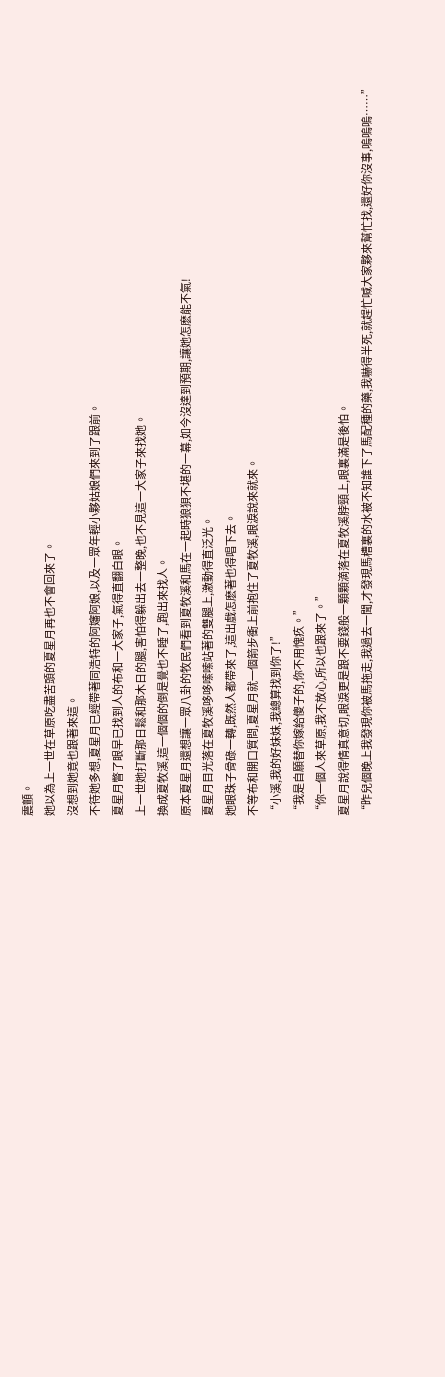震顫。
她以為上一世在草原吃盡苦頭的夏星月再也不會回來了。
沒想到她竟也跟著來這。
不待她多想,夏星月已經帶著同浩特的阿嬸阿娘,以及一眾年輕小夥姑娘們來到了跟前。
夏星月瞥了眼早已找到人的布和一大家子,氣得直翻白眼。
上一世她打斷那日鬆和那木日的腿,害怕得躲出去一整晚,也不見這一大家子來找她。
換成夏牧溪,這一個個的倒是覺也不睡了,跑出來找人。
原本夏星月還想讓一眾八卦的牧民們看到夏牧溪和馬在一起時狼狽不堪的一幕,如今沒達到預期,讓她怎麽能不氣!
夏星月目光落在夏牧溪哆哆嗦嗦站著的雙腿上,激動得直泛光。
她眼珠子骨碌一轉,既然人都帶來了,這出戲怎麽著也得唱下去。
不等布和開口質問,夏星月就一個箭步衝上前抱住了夏牧溪,眼淚說來就來。
“小溪,我的好妹妹,我總算找到你了!”
“我是自願替你嫁給傻子的,你不用愧疚。”
“你一個人來草原,我不放心,所以也跟來了。”
夏星月說得情真意切,眼淚更是跟不要錢般一顆顆滴落在夏牧溪脖頸上,眼裏滿是後怕。
“昨兒個晚上我發現你被馬拖走,我過去一聞,才發現馬槽裏的水被不知誰下了馬配種的藥,我嚇得半死,就趕忙喊大家夥來幫忙找,還好你沒事,嗚嗚嗚……”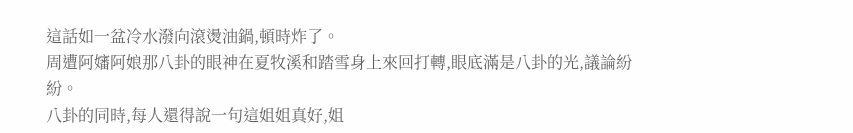這話如一盆冷水潑向滾燙油鍋,頓時炸了。
周遭阿嬸阿娘那八卦的眼神在夏牧溪和踏雪身上來回打轉,眼底滿是八卦的光,議論紛紛。
八卦的同時,每人還得說一句這姐姐真好,姐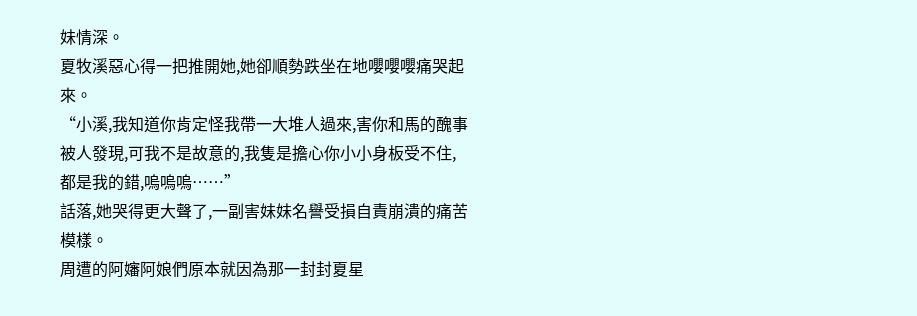妹情深。
夏牧溪惡心得一把推開她,她卻順勢跌坐在地嚶嚶嚶痛哭起來。
“小溪,我知道你肯定怪我帶一大堆人過來,害你和馬的醜事被人發現,可我不是故意的,我隻是擔心你小小身板受不住,都是我的錯,嗚嗚嗚……”
話落,她哭得更大聲了,一副害妹妹名譽受損自責崩潰的痛苦模樣。
周遭的阿嬸阿娘們原本就因為那一封封夏星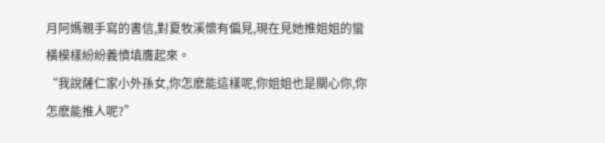月阿媽親手寫的書信,對夏牧溪懷有偏見,現在見她推姐姐的蠻橫模樣紛紛義憤填膺起來。
“我說薩仁家小外孫女,你怎麽能這樣呢,你姐姐也是關心你,你怎麽能推人呢?”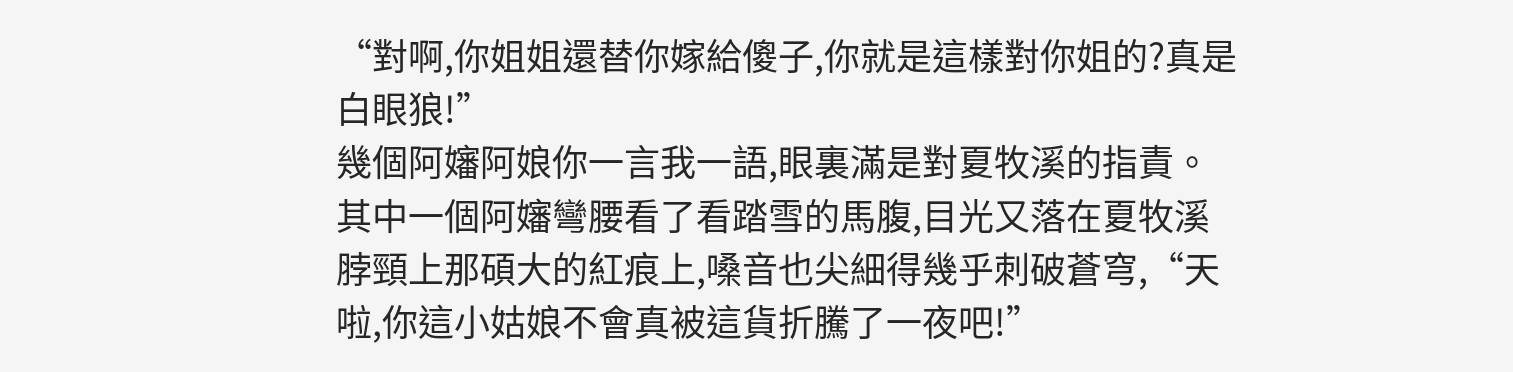“對啊,你姐姐還替你嫁給傻子,你就是這樣對你姐的?真是白眼狼!”
幾個阿嬸阿娘你一言我一語,眼裏滿是對夏牧溪的指責。
其中一個阿嬸彎腰看了看踏雪的馬腹,目光又落在夏牧溪脖頸上那碩大的紅痕上,嗓音也尖細得幾乎刺破蒼穹,“天啦,你這小姑娘不會真被這貨折騰了一夜吧!”